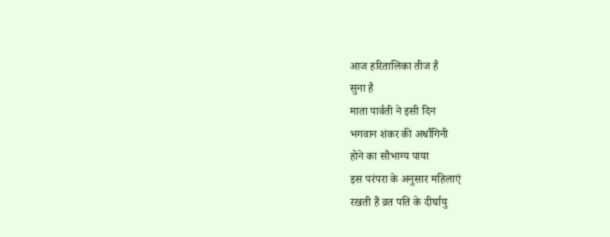आज हरितालिका तीज है
सुना है
माता पार्वती ने इसी दिन
भगवान शंकर की अर्धांगिनी
होने का सौभाग्य पाया
इस परंपरा के अनुसार महिलाएं
रखती हैं व्रत पति के दीर्घायु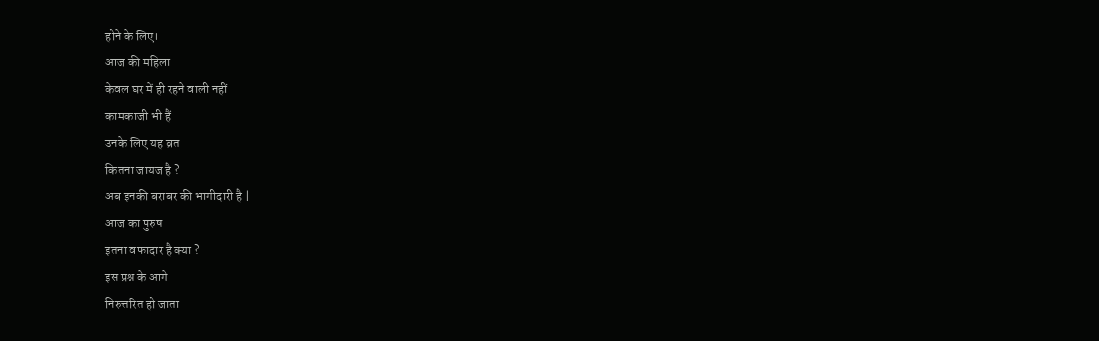होने के लिए।
आज की महिला
केवल घर में ही रहने वाली नहीं
कामकाजी भी हैं
उनके लिए यह व्रत
कितना जायज है ?
अब इनकी बराबर की भागीदारी है |
आज का पुरुष
इतना वफादार है क्या ?
इस प्रश्न के आगे
निरुत्तरित हो जाता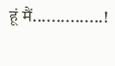हूं मैं...............!